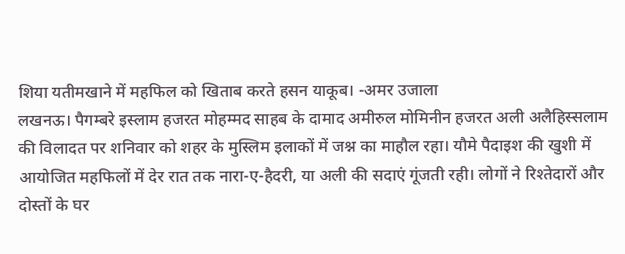शिया यतीमखाने में महफिल को खिताब करते हसन याकूब। -अमर उजाला
लखनऊ। पैगम्बरे इस्लाम हजरत मोहम्मद साहब के दामाद अमीरुल मोमिनीन हजरत अली अलैहिस्सलाम की विलादत पर शनिवार को शहर के मुस्लिम इलाकों में जश्न का माहौल रहा। यौमे पैदाइश की खुशी में आयोजित महफिलों में देर रात तक नारा-ए-हैदरी, या अली की सदाएं गूंजती रही। लोगों ने रिश्तेदारों और दोस्तों के घर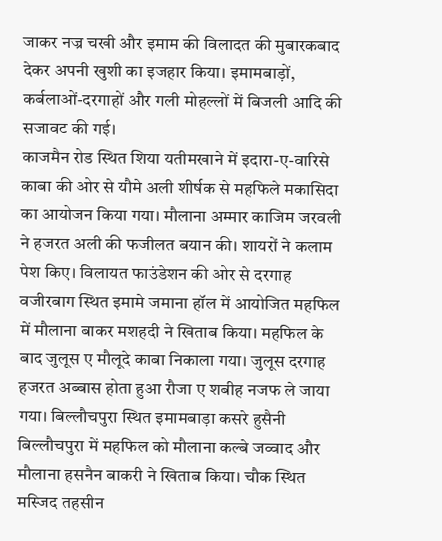जाकर नज्र चखी और इमाम की विलादत की मुबारकबाद देकर अपनी खुशी का इजहार किया। इमामबाड़ों, कर्बलाओं-दरगाहों और गली मोहल्लों में बिजली आदि की सजावट की गई।
काजमैन रोड स्थित शिया यतीमखाने में इदारा-ए-वारिसे काबा की ओर से यौमे अली शीर्षक से महफिले मकासिदा का आयोजन किया गया। मौलाना अम्मार काजिम जरवली ने हजरत अली की फजीलत बयान की। शायरों ने कलाम पेश किए। विलायत फाउंडेशन की ओर से दरगाह वजीरबाग स्थित इमामे जमाना हॉल में आयोजित महफिल में मौलाना बाकर मशहदी ने खिताब किया। महफिल के बाद जुलूस ए मौलूदे काबा निकाला गया। जुलूस दरगाह हजरत अब्बास होता हुआ रौजा ए शबीह नजफ ले जाया गया। बिल्लौचपुरा स्थित इमामबाड़ा कसरे हुसैनी बिल्लौचपुरा में महफिल को मौलाना कल्बे जव्वाद और मौलाना हसनैन बाकरी ने खिताब किया। चौक स्थित मस्जिद तहसीन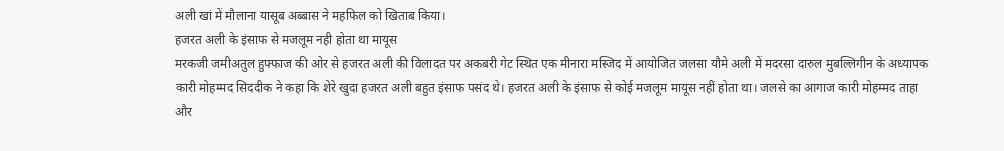अली खां में मौलाना यासूब अब्बास ने महफिल को खिताब किया।
हजरत अली के इंसाफ से मजलूम नही होता था मायूस
मरकजी जमीअतुल हुफ्फाज की ओर से हजरत अली की विलादत पर अकबरी गेट स्थित एक मीनारा मस्जिद में आयोजित जलसा यौमे अली में मदरसा दारुल मुबल्लिगीन के अध्यापक कारी मोहम्मद सिददीक ने कहा कि शेरे खुदा हजरत अली बहुत इंसाफ पसंद थे। हजरत अली के इंसाफ से कोई मजलूम मायूस नहीं होता था। जलसे का आगाज कारी मोहम्मद ताहा और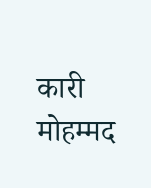कारी मोहम्मद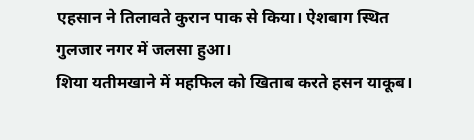एहसान ने तिलावते कुरान पाक से किया। ऐशबाग स्थित गुलजार नगर में जलसा हुआ।
शिया यतीमखाने में महफिल को खिताब करते हसन याकूब।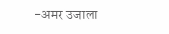-अमर उजाला